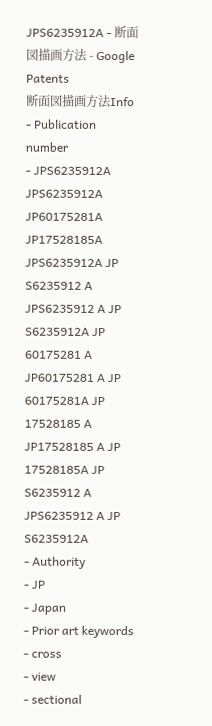JPS6235912A - 断面図描画方法 - Google Patents
断面図描画方法Info
- Publication number
- JPS6235912A JPS6235912A JP60175281A JP17528185A JPS6235912A JP S6235912 A JPS6235912 A JP S6235912A JP 60175281 A JP60175281 A JP 60175281A JP 17528185 A JP17528185 A JP 17528185A JP S6235912 A JPS6235912 A JP S6235912A
- Authority
- JP
- Japan
- Prior art keywords
- cross
- view
- sectional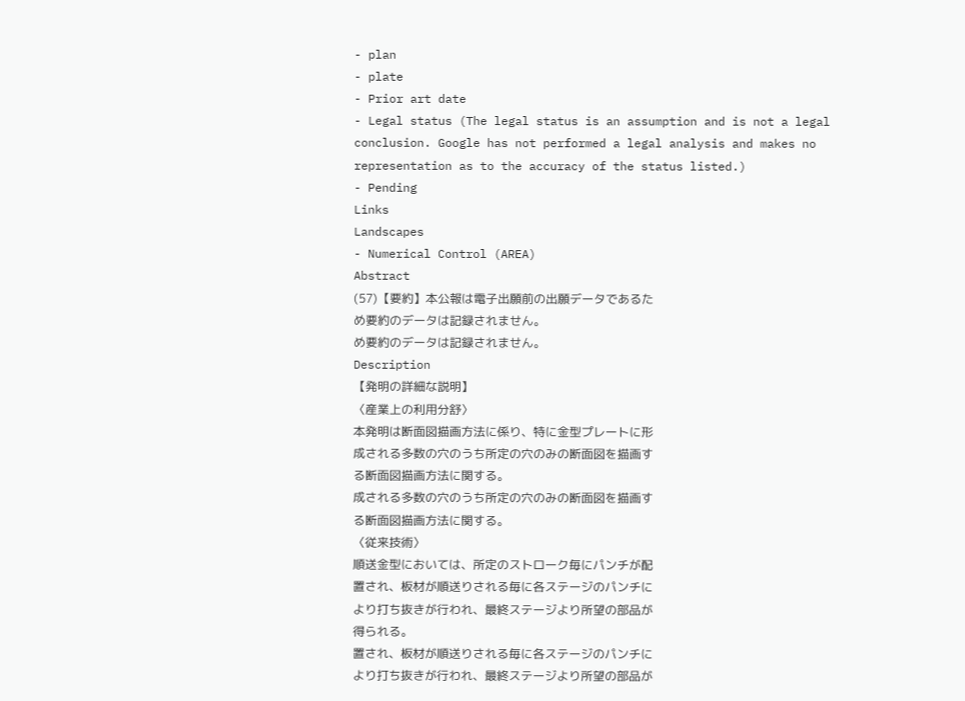- plan
- plate
- Prior art date
- Legal status (The legal status is an assumption and is not a legal conclusion. Google has not performed a legal analysis and makes no representation as to the accuracy of the status listed.)
- Pending
Links
Landscapes
- Numerical Control (AREA)
Abstract
(57)【要約】本公報は電子出願前の出願データであるた
め要約のデータは記録されません。
め要約のデータは記録されません。
Description
【発明の詳細な説明】
〈産業上の利用分舒〉
本発明は断面図描画方法に係り、特に金型プレートに形
成される多数の穴のうち所定の穴のみの断面図を描画す
る断面図描画方法に関する。
成される多数の穴のうち所定の穴のみの断面図を描画す
る断面図描画方法に関する。
〈従来技術〉
順送金型においては、所定のストローク毎にパンチが配
置され、板材が順送りされる毎に各ステージのパンチに
より打ち抜きが行われ、最終ステージより所望の部品が
得られる。
置され、板材が順送りされる毎に各ステージのパンチに
より打ち抜きが行われ、最終ステージより所望の部品が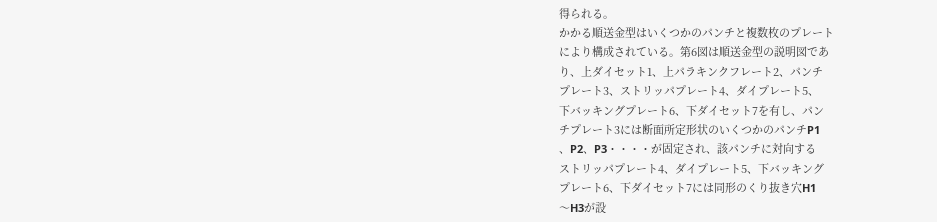得られる。
かかる順送金型はいくつかのパンチと複数枚のプレート
により構成されている。第6図は順送金型の説明図であ
り、上ダイセット1、上パラキンクフレート2、パンチ
プレート3、ストリッパプレート4、ダイプレート5、
下バッキングプレート6、下ダイセット7を有し、パン
チプレート3には断面所定形状のいくつかのパンチP1
、P2、P3・・・・が固定され、該パンチに対向する
ストリッパプレート4、ダイプレート5、下バッキング
プレート6、下ダイセット7には同形のくり抜き穴H1
〜H3が設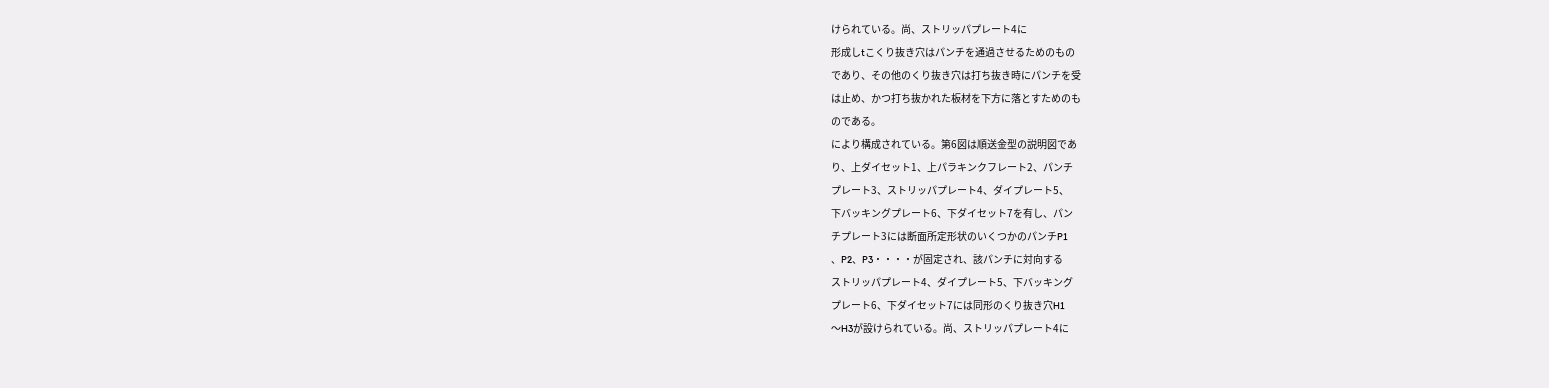けられている。尚、ストリッパプレート4に
形成しtこくり抜き穴はパンチを通過させるためのもの
であり、その他のくり抜き穴は打ち抜き時にパンチを受
は止め、かつ打ち抜かれた板材を下方に落とすためのも
のである。
により構成されている。第6図は順送金型の説明図であ
り、上ダイセット1、上パラキンクフレート2、パンチ
プレート3、ストリッパプレート4、ダイプレート5、
下バッキングプレート6、下ダイセット7を有し、パン
チプレート3には断面所定形状のいくつかのパンチP1
、P2、P3・・・・が固定され、該パンチに対向する
ストリッパプレート4、ダイプレート5、下バッキング
プレート6、下ダイセット7には同形のくり抜き穴H1
〜H3が設けられている。尚、ストリッパプレート4に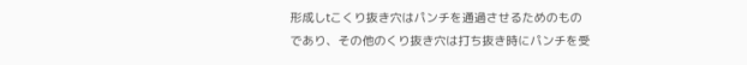形成しtこくり抜き穴はパンチを通過させるためのもの
であり、その他のくり抜き穴は打ち抜き時にパンチを受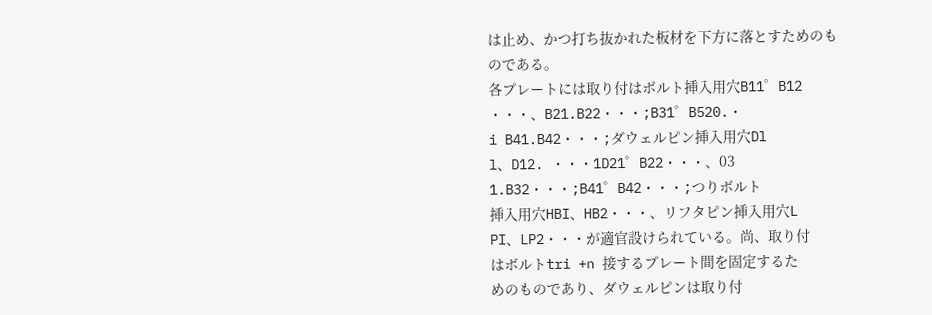は止め、かつ打ち抜かれた板材を下方に落とすためのも
のである。
各プレートには取り付はボルト挿入用穴B11゜B12
・・・、B21.B22・・・;B31゜B520.・
i B41.B42・・・;ダウェルピン挿入用穴Dl
l、D12. ・・・1D21゜B22・・・、03
1.B32・・・;B41゜B42・・・;つりボルト
挿入用穴HBI、HB2・・・、リフタピン挿入用穴L
PI、LP2・・・が適官設けられている。尚、取り付
はボルトtri +n 接するプレート間を固定するた
めのものであり、ダウェルピンは取り付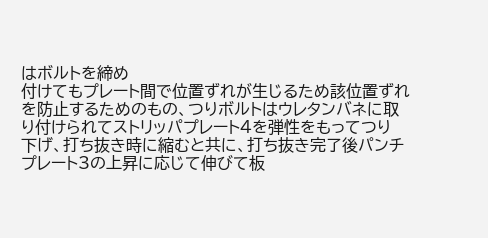はボルトを締め
付けてもプレート間で位置ずれが生じるため該位置ずれ
を防止するためのもの、つりボルトはウレタンバネに取
り付けられてストリッパプレート4を弾性をもってつり
下げ、打ち抜き時に縮むと共に、打ち抜き完了後パンチ
プレート3の上昇に応じて伸びて板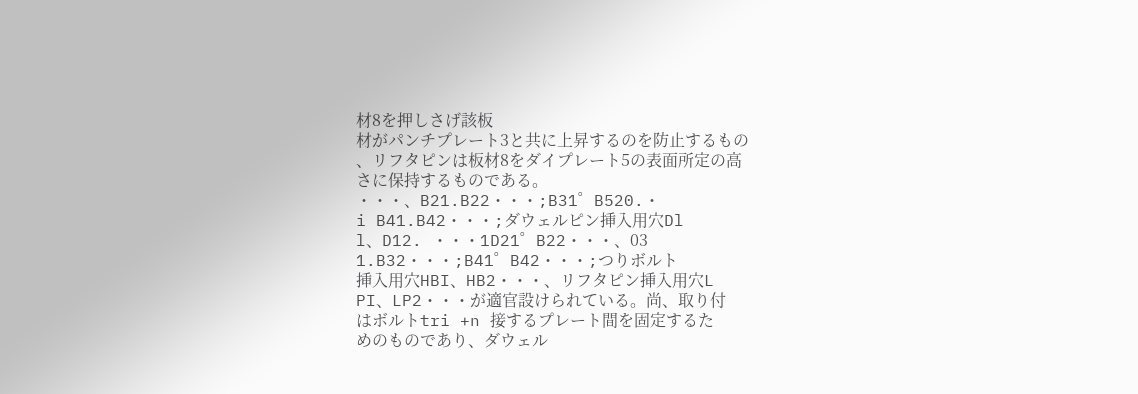材8を押しさげ該板
材がパンチプレート3と共に上昇するのを防止するもの
、リフタピンは板材8をダイプレート5の表面所定の高
さに保持するものである。
・・・、B21.B22・・・;B31゜B520.・
i B41.B42・・・;ダウェルピン挿入用穴Dl
l、D12. ・・・1D21゜B22・・・、03
1.B32・・・;B41゜B42・・・;つりボルト
挿入用穴HBI、HB2・・・、リフタピン挿入用穴L
PI、LP2・・・が適官設けられている。尚、取り付
はボルトtri +n 接するプレート間を固定するた
めのものであり、ダウェル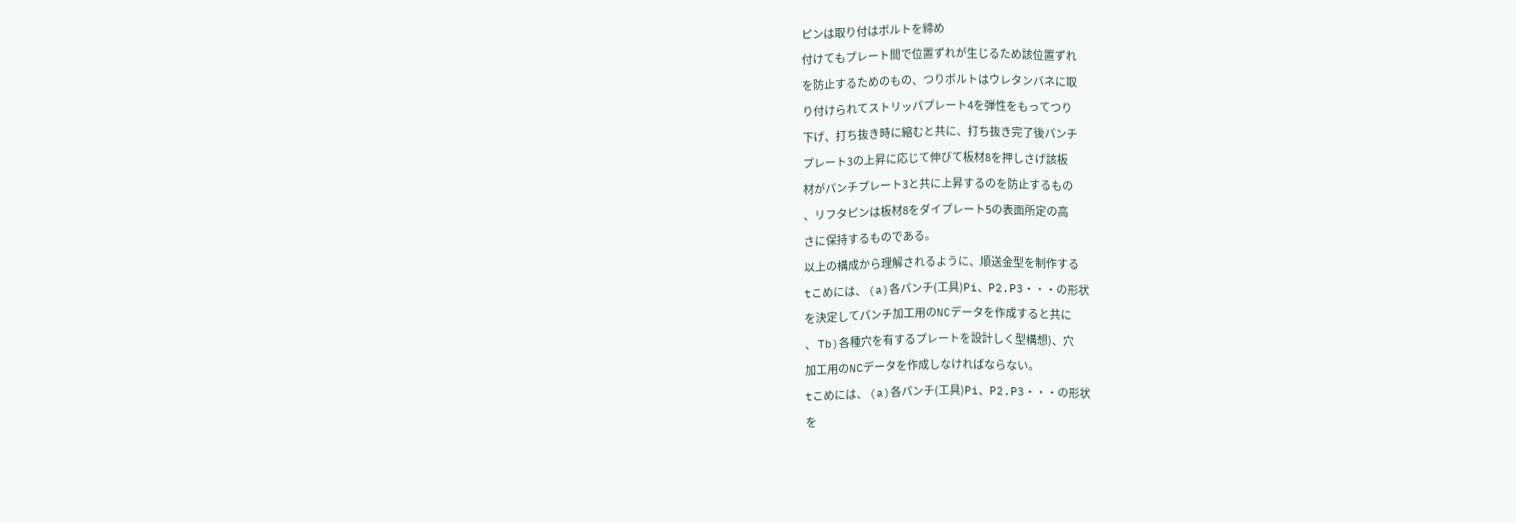ピンは取り付はボルトを締め
付けてもプレート間で位置ずれが生じるため該位置ずれ
を防止するためのもの、つりボルトはウレタンバネに取
り付けられてストリッパプレート4を弾性をもってつり
下げ、打ち抜き時に縮むと共に、打ち抜き完了後パンチ
プレート3の上昇に応じて伸びて板材8を押しさげ該板
材がパンチプレート3と共に上昇するのを防止するもの
、リフタピンは板材8をダイプレート5の表面所定の高
さに保持するものである。
以上の構成から理解されるように、順送金型を制作する
tこめには、 (a)各パンチ(工具)Pi、P2.P3・・・の形状
を決定してパンチ加工用のNCデータを作成すると共に
、 Tb)各種穴を有するプレートを設計しく型構想)、穴
加工用のNCデータを作成しなければならない。
tこめには、 (a)各パンチ(工具)Pi、P2.P3・・・の形状
を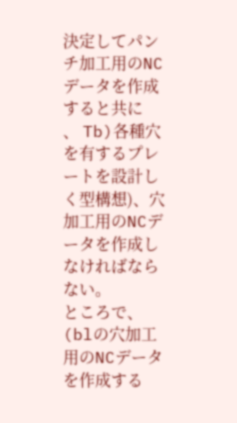決定してパンチ加工用のNCデータを作成すると共に
、 Tb)各種穴を有するプレートを設計しく型構想)、穴
加工用のNCデータを作成しなければならない。
ところで、(blの穴加工用のNCデータを作成する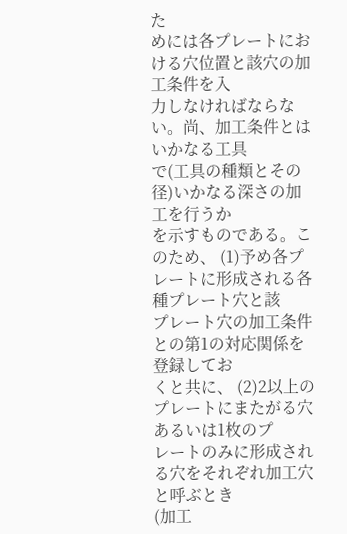た
めには各プレートにおける穴位置と該穴の加工条件を入
力しなければならない。尚、加工条件とはいかなる工具
で(工具の種類とその径)いかなる深さの加工を行うか
を示すものである。このため、 (1)予め各プレートに形成される各種プレート穴と該
プレート穴の加工条件との第1の対応関係を登録してお
くと共に、 (2)2以上のプレートにまたがる穴あるいは1枚のプ
レートのみに形成される穴をそれぞれ加工穴と呼ぶとき
(加工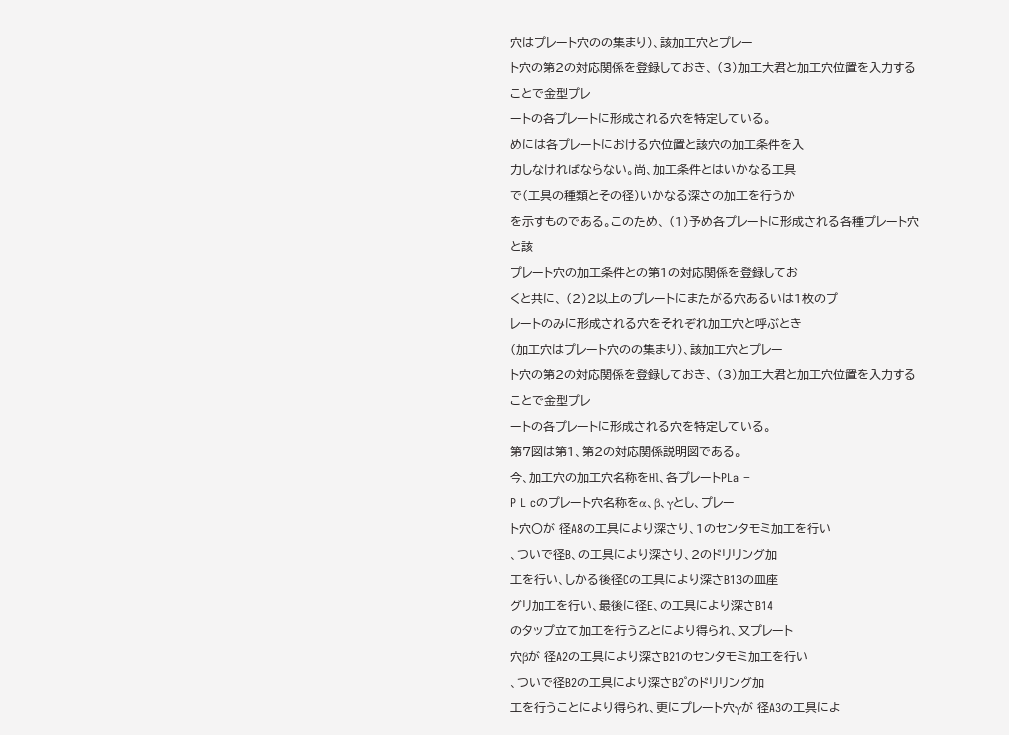穴はプレート穴のの集まり)、該加工穴とプレー
ト穴の第2の対応関係を登録しておき、 (3)加工大君と加工穴位置を入力することで金型プレ
ートの各プレートに形成される穴を特定している。
めには各プレートにおける穴位置と該穴の加工条件を入
力しなければならない。尚、加工条件とはいかなる工具
で(工具の種類とその径)いかなる深さの加工を行うか
を示すものである。このため、 (1)予め各プレートに形成される各種プレート穴と該
プレート穴の加工条件との第1の対応関係を登録してお
くと共に、 (2)2以上のプレートにまたがる穴あるいは1枚のプ
レートのみに形成される穴をそれぞれ加工穴と呼ぶとき
(加工穴はプレート穴のの集まり)、該加工穴とプレー
ト穴の第2の対応関係を登録しておき、 (3)加工大君と加工穴位置を入力することで金型プレ
ートの各プレートに形成される穴を特定している。
第7図は第1、第2の対応関係説明図である。
今、加工穴の加工穴名称をHl、各プレートPLa −
P L cのプレート穴名称をα、β、γとし、プレー
ト穴〇が 径A8の工具により深さり、1のセンタモミ加工を行い
、ついで径B、の工具により深さり、2のドリリング加
工を行い、しかる後径Cの工具により深さB13の皿座
グリ加工を行い、最後に径E、の工具により深さB14
のタップ立て加工を行う乙とにより得られ、又プレート
穴βが 径A2の工具により深さB21のセンタモミ加工を行い
、ついで径B2の工具により深さB2゜のドリリング加
工を行うことにより得られ、更にプレート穴γが 径A3の工具によ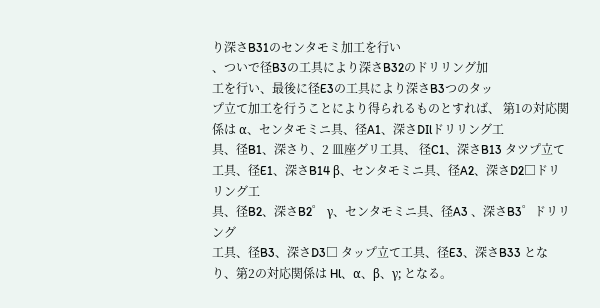り深さB31のセンタモミ加工を行い
、ついで径B3の工具により深さB32のドリリング加
工を行い、最後に径E3の工具により深さB3つのタッ
プ立て加工を行うことにより得られるものとすれば、 第1の対応関係は α、センタモミニ具、径A1、深さDIlドリリング工
具、径B1、深さり、2 皿座グリ工具、 径C1、深さB13 タツプ立て工具、径E1、深さB14 β、センタモミニ具、径A2、深さD2□ドリリング工
具、径B2、深さB2゜ γ、センタモミニ具、径A3 、深さB3゜ドリリング
工具、径B3、深さD3□ タップ立て工具、径E3、深さB33 となり、第2の対応関係は Hl、α、β、γ; となる。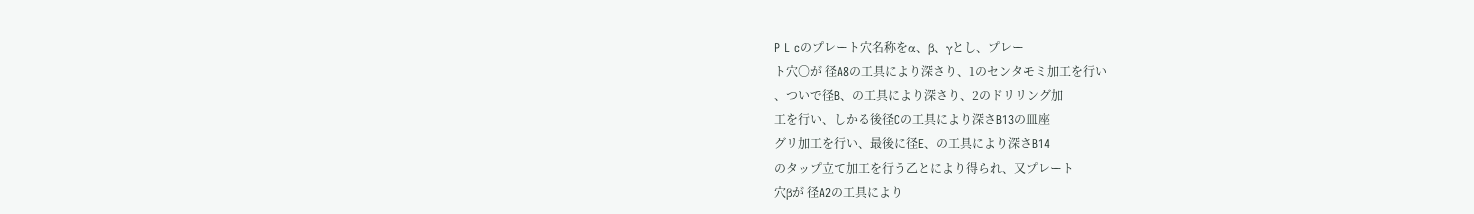P L cのプレート穴名称をα、β、γとし、プレー
ト穴〇が 径A8の工具により深さり、1のセンタモミ加工を行い
、ついで径B、の工具により深さり、2のドリリング加
工を行い、しかる後径Cの工具により深さB13の皿座
グリ加工を行い、最後に径E、の工具により深さB14
のタップ立て加工を行う乙とにより得られ、又プレート
穴βが 径A2の工具により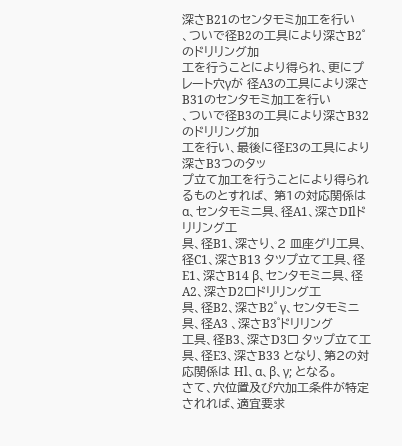深さB21のセンタモミ加工を行い
、ついで径B2の工具により深さB2゜のドリリング加
工を行うことにより得られ、更にプレート穴γが 径A3の工具により深さB31のセンタモミ加工を行い
、ついで径B3の工具により深さB32のドリリング加
工を行い、最後に径E3の工具により深さB3つのタッ
プ立て加工を行うことにより得られるものとすれば、 第1の対応関係は α、センタモミニ具、径A1、深さDIlドリリング工
具、径B1、深さり、2 皿座グリ工具、 径C1、深さB13 タツプ立て工具、径E1、深さB14 β、センタモミニ具、径A2、深さD2□ドリリング工
具、径B2、深さB2゜ γ、センタモミニ具、径A3 、深さB3゜ドリリング
工具、径B3、深さD3□ タップ立て工具、径E3、深さB33 となり、第2の対応関係は Hl、α、β、γ; となる。
さて、穴位置及び穴加工条件が特定されれば、適宜要求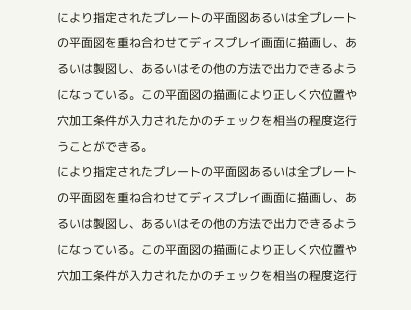により指定されたプレートの平面図あるいは全プレート
の平面図を重ね合わせてディスプレイ画面に描画し、あ
るいは製図し、あるいはその他の方法で出力できるよう
になっている。この平面図の描画により正しく穴位置や
穴加工条件が入力されたかのチェックを相当の程度迄行
うことができる。
により指定されたプレートの平面図あるいは全プレート
の平面図を重ね合わせてディスプレイ画面に描画し、あ
るいは製図し、あるいはその他の方法で出力できるよう
になっている。この平面図の描画により正しく穴位置や
穴加工条件が入力されたかのチェックを相当の程度迄行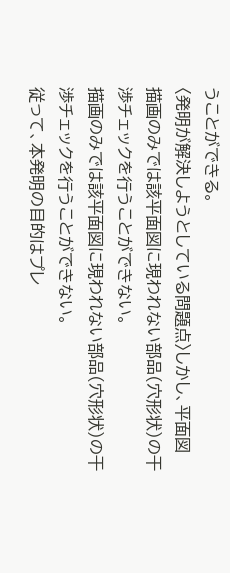うことができる。
〈発明が解決しようとしている問題点〉しかし、平面図
描画のみでは該平面図に現われない部品(穴形状)の干
渉チェックを行うことができない。
描画のみでは該平面図に現われない部品(穴形状)の干
渉チェックを行うことができない。
従って、本発明の目的はプレ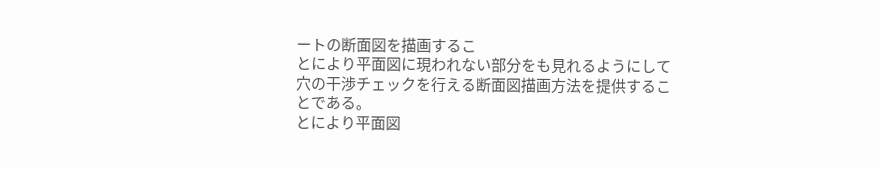ートの断面図を描画するこ
とにより平面図に現われない部分をも見れるようにして
穴の干渉チェックを行える断面図描画方法を提供するこ
とである。
とにより平面図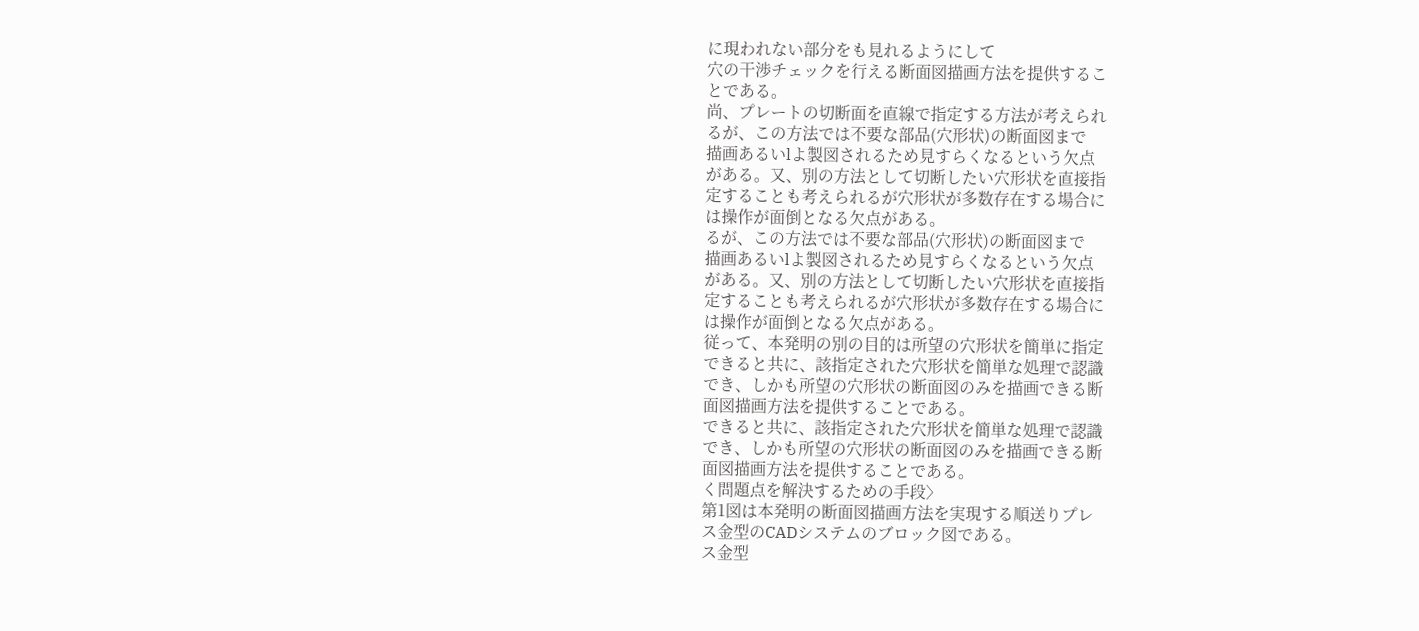に現われない部分をも見れるようにして
穴の干渉チェックを行える断面図描画方法を提供するこ
とである。
尚、プレートの切断面を直線で指定する方法が考えられ
るが、この方法では不要な部品(穴形状)の断面図まで
描画あるいlよ製図されるため見すらくなるという欠点
がある。又、別の方法として切断したい穴形状を直接指
定することも考えられるが穴形状が多数存在する場合に
は操作が面倒となる欠点がある。
るが、この方法では不要な部品(穴形状)の断面図まで
描画あるいlよ製図されるため見すらくなるという欠点
がある。又、別の方法として切断したい穴形状を直接指
定することも考えられるが穴形状が多数存在する場合に
は操作が面倒となる欠点がある。
従って、本発明の別の目的は所望の穴形状を簡単に指定
できると共に、該指定された穴形状を簡単な処理で認識
でき、しかも所望の穴形状の断面図のみを描画できる断
面図描画方法を提供することである。
できると共に、該指定された穴形状を簡単な処理で認識
でき、しかも所望の穴形状の断面図のみを描画できる断
面図描画方法を提供することである。
く問題点を解決するための手段〉
第1図は本発明の断面図描画方法を実現する順送りプレ
ス金型のCADシステムのブロック図である。
ス金型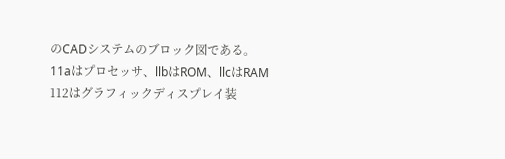のCADシステムのブロック図である。
11aはプロセッサ、llbはROM、llcはRAM
112はグラフィックディスプレイ装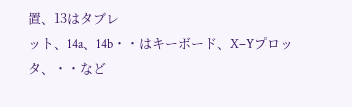置、13はタブレ
ット、14a、14b・・はキーボード、X−Yプロッ
タ、・・など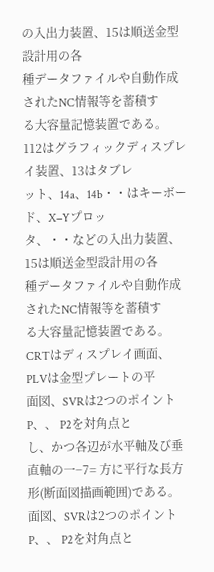の入出力装置、15は順送金型設計用の各
種データファイルや自動作成されたNC情報等を蓄積す
る大容量記憶装置である。
112はグラフィックディスプレイ装置、13はタブレ
ット、14a、14b・・はキーボード、X−Yプロッ
タ、・・などの入出力装置、15は順送金型設計用の各
種データファイルや自動作成されたNC情報等を蓄積す
る大容量記憶装置である。
CRTはディスプレイ画面、PLVは金型プレートの平
面図、SVRは2つのポイントP、、 P2を対角点と
し、かつ各辺が水平軸及び垂直軸の一−7= 方に平行な長方形(断面図描画範囲)である。
面図、SVRは2つのポイントP、、 P2を対角点と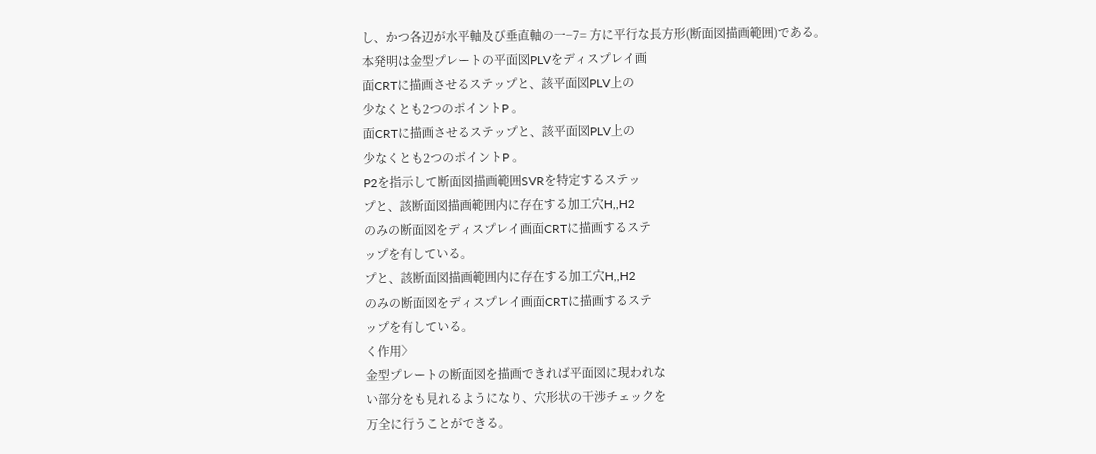し、かつ各辺が水平軸及び垂直軸の一−7= 方に平行な長方形(断面図描画範囲)である。
本発明は金型プレートの平面図PLVをディスプレイ画
面CRTに描画させるステップと、該平面図PLV上の
少なくとも2つのポイントP 。
面CRTに描画させるステップと、該平面図PLV上の
少なくとも2つのポイントP 。
P2を指示して断面図描画範囲SVRを特定するステッ
プと、該断面図描画範囲内に存在する加工穴H,,H2
のみの断面図をディスプレイ画面CRTに描画するステ
ップを有している。
プと、該断面図描画範囲内に存在する加工穴H,,H2
のみの断面図をディスプレイ画面CRTに描画するステ
ップを有している。
く作用〉
金型プレートの断面図を描画できれば平面図に現われな
い部分をも見れるようになり、穴形状の干渉チェックを
万全に行うことができる。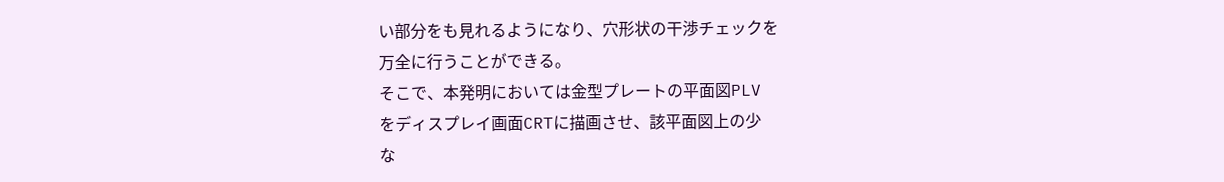い部分をも見れるようになり、穴形状の干渉チェックを
万全に行うことができる。
そこで、本発明においては金型プレートの平面図PLV
をディスプレイ画面CRTに描画させ、該平面図上の少
な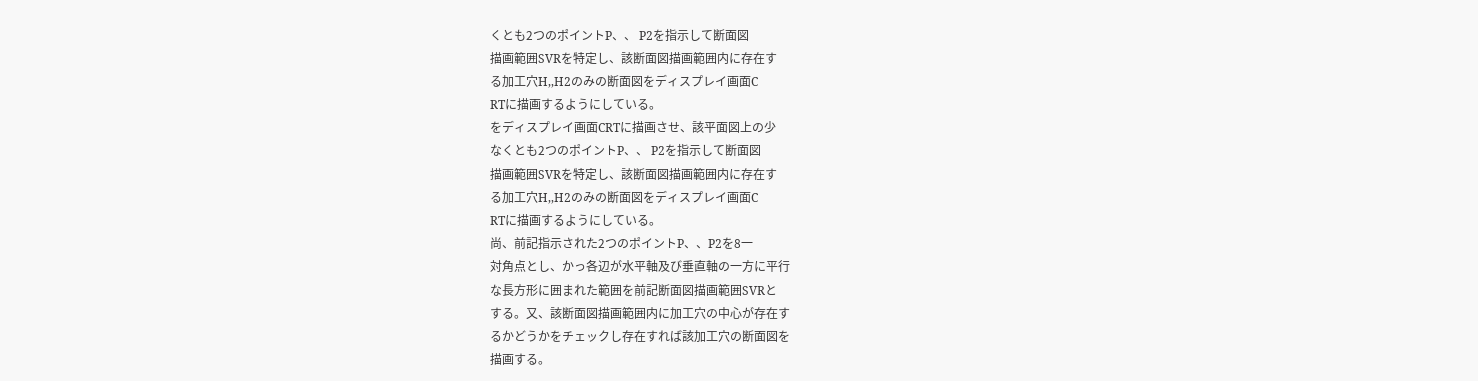くとも2つのポイントP、、 P2を指示して断面図
描画範囲SVRを特定し、該断面図描画範囲内に存在す
る加工穴H,,H2のみの断面図をディスプレイ画面C
RTに描画するようにしている。
をディスプレイ画面CRTに描画させ、該平面図上の少
なくとも2つのポイントP、、 P2を指示して断面図
描画範囲SVRを特定し、該断面図描画範囲内に存在す
る加工穴H,,H2のみの断面図をディスプレイ画面C
RTに描画するようにしている。
尚、前記指示された2つのポイントP、、P2を8一
対角点とし、かっ各辺が水平軸及び垂直軸の一方に平行
な長方形に囲まれた範囲を前記断面図描画範囲SVRと
する。又、該断面図描画範囲内に加工穴の中心が存在す
るかどうかをチェックし存在すれば該加工穴の断面図を
描画する。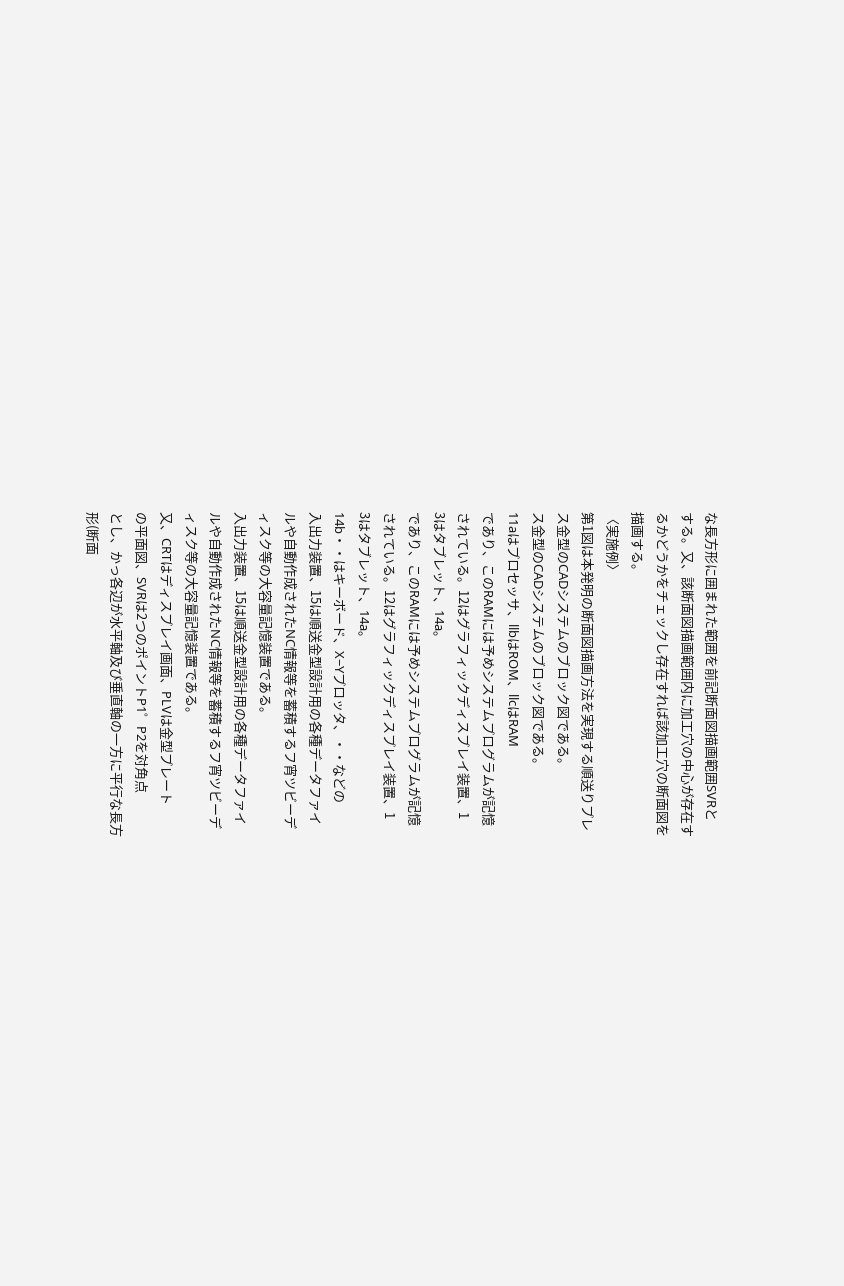な長方形に囲まれた範囲を前記断面図描画範囲SVRと
する。又、該断面図描画範囲内に加工穴の中心が存在す
るかどうかをチェックし存在すれば該加工穴の断面図を
描画する。
〈実施例〉
第1図は本発明の断面図描画方法を実現する順送りプレ
ス金型のCADシステムのブロック図である。
ス金型のCADシステムのブロック図である。
11aはプロセッサ、llbはROM、llcはRAM
であり、このRAMには予めシステムプログラムが記憶
されている。12はグラフィックディスプレイ装置、1
3はタブレット、14a。
であり、このRAMには予めシステムプログラムが記憶
されている。12はグラフィックディスプレイ装置、1
3はタブレット、14a。
14b・・はキーボード、X−Yプロッタ、・・などの
入出力装置、15は順送金型設計用の各種データファイ
ルや自動作成されたNC情報等を蓄積するフ宵ツビーデ
ィスク等の大容量記憶装置である。
入出力装置、15は順送金型設計用の各種データファイ
ルや自動作成されたNC情報等を蓄積するフ宵ツビーデ
ィスク等の大容量記憶装置である。
又、CRTはディスプレイ画面、PLVは金型プレート
の平面図、SVRは2つのポイントP1゜P2を対角点
とし、かっ各辺が水平軸及び垂直軸の一方に平行な長方
形(断面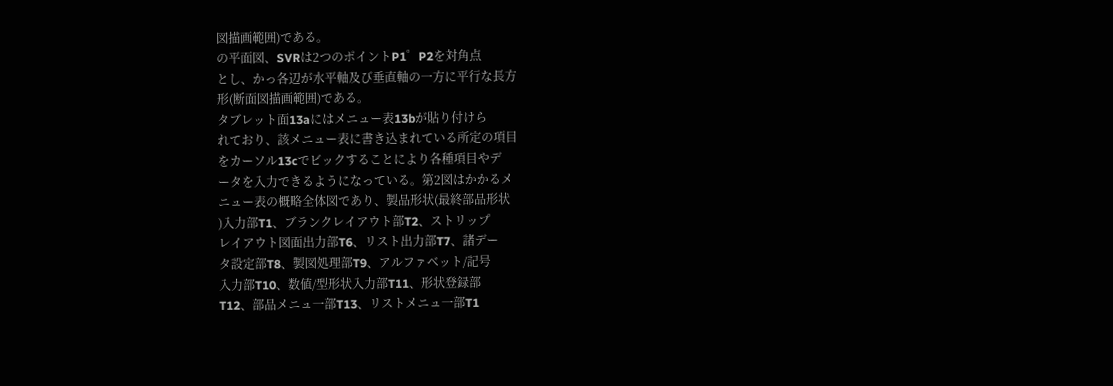図描画範囲)である。
の平面図、SVRは2つのポイントP1゜P2を対角点
とし、かっ各辺が水平軸及び垂直軸の一方に平行な長方
形(断面図描画範囲)である。
タブレット面13aにはメニュー表13bが貼り付けら
れており、該メニュー表に書き込まれている所定の項目
をカーソル13cでビックすることにより各種項目やデ
ータを入力できるようになっている。第2図はかかるメ
ニュー表の概略全体図であり、製品形状(最終部品形状
)入力部T1、ブランクレイアウト部T2、ストリップ
レイアウト図面出力部T6、リスト出力部T7、諸デー
タ設定部T8、製図処理部T9、アルファベット/記号
入力部T10、数値/型形状入力部T11、形状登録部
T12、部品メニュ一部T13、リストメニュ一部T1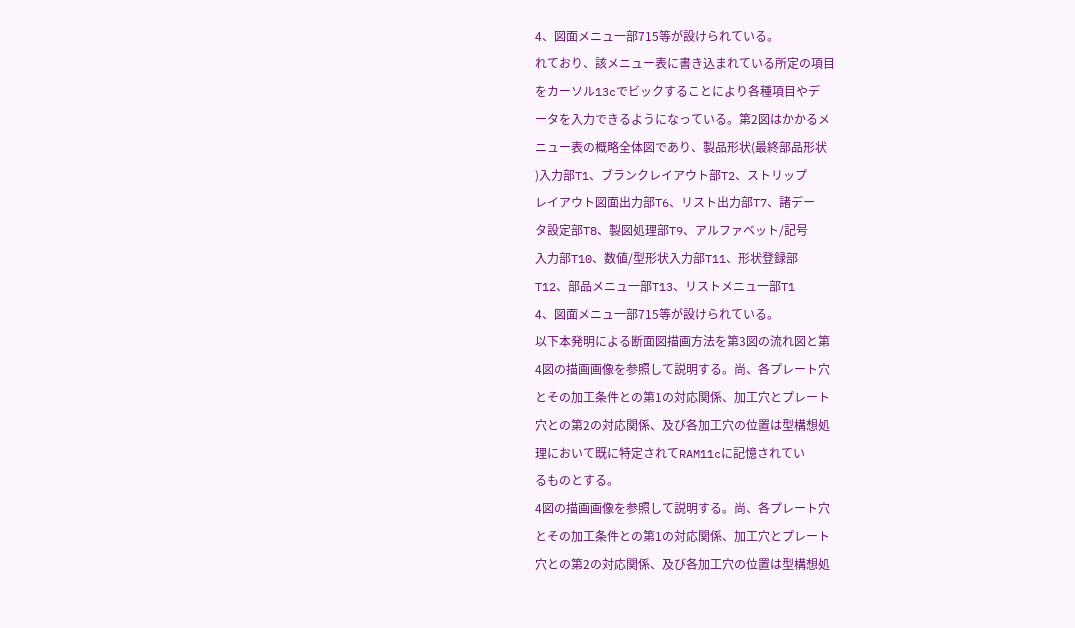4、図面メニュ一部715等が設けられている。
れており、該メニュー表に書き込まれている所定の項目
をカーソル13cでビックすることにより各種項目やデ
ータを入力できるようになっている。第2図はかかるメ
ニュー表の概略全体図であり、製品形状(最終部品形状
)入力部T1、ブランクレイアウト部T2、ストリップ
レイアウト図面出力部T6、リスト出力部T7、諸デー
タ設定部T8、製図処理部T9、アルファベット/記号
入力部T10、数値/型形状入力部T11、形状登録部
T12、部品メニュ一部T13、リストメニュ一部T1
4、図面メニュ一部715等が設けられている。
以下本発明による断面図描画方法を第3図の流れ図と第
4図の描画画像を参照して説明する。尚、各プレート穴
とその加工条件との第1の対応関係、加工穴とプレート
穴との第2の対応関係、及び各加工穴の位置は型構想処
理において既に特定されてRAM11cに記憶されてい
るものとする。
4図の描画画像を参照して説明する。尚、各プレート穴
とその加工条件との第1の対応関係、加工穴とプレート
穴との第2の対応関係、及び各加工穴の位置は型構想処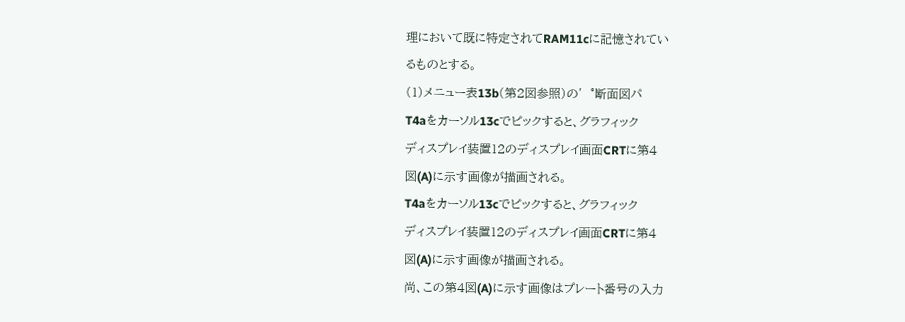理において既に特定されてRAM11cに記憶されてい
るものとする。
(1)メニュー表13b(第2図参照)の′°断面図パ
T4aをカーソル13cでピックすると、グラフィック
ディスプレイ装置12のディスプレイ画面CRTに第4
図(A)に示す画像が描画される。
T4aをカーソル13cでピックすると、グラフィック
ディスプレイ装置12のディスプレイ画面CRTに第4
図(A)に示す画像が描画される。
尚、この第4図(A)に示す画像はプレート番号の入力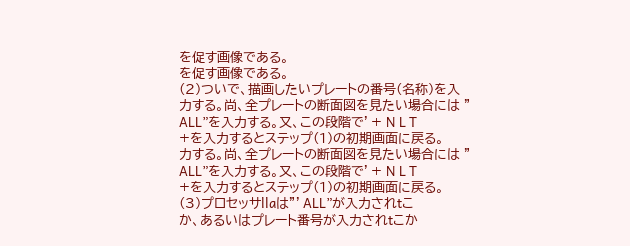を促す画像である。
を促す画像である。
(2)ついで、描画したいプレートの番号(名称)を入
力する。尚、全プレートの断面図を見たい場合には ”
ALL”を入力する。又、この段階で’+ N L T
+を入力するとステップ(1)の初期画面に戻る。
力する。尚、全プレートの断面図を見たい場合には ”
ALL”を入力する。又、この段階で’+ N L T
+を入力するとステップ(1)の初期画面に戻る。
(3)プロセッサllaは”’ALL”が入力されtこ
か、あるいはプレート番号が入力されtこか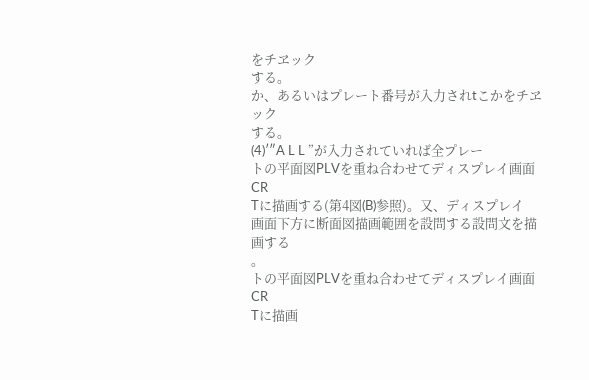をチヱック
する。
か、あるいはプレート番号が入力されtこかをチヱック
する。
(4)′″A L L ”が入力されていれば全プレー
トの平面図PLVを重ね合わせてディスプレイ画面CR
Tに描画する(第4図(B)参照)。又、ディスプレイ
画面下方に断面図描画範囲を設問する設問文を描画する
。
トの平面図PLVを重ね合わせてディスプレイ画面CR
Tに描画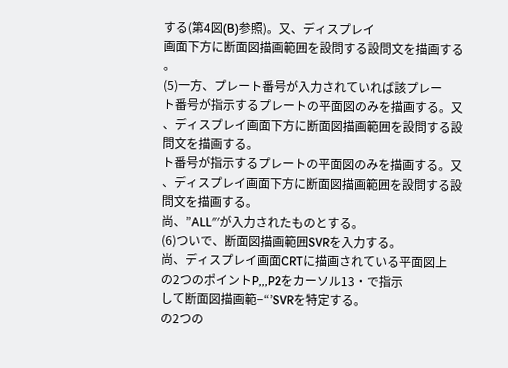する(第4図(B)参照)。又、ディスプレイ
画面下方に断面図描画範囲を設問する設問文を描画する
。
(5)一方、プレート番号が入力されていれば該プレー
ト番号が指示するプレートの平面図のみを描画する。又
、ディスプレイ画面下方に断面図描画範囲を設問する設
問文を描画する。
ト番号が指示するプレートの平面図のみを描画する。又
、ディスプレイ画面下方に断面図描画範囲を設問する設
問文を描画する。
尚、”ALL″′が入力されたものとする。
(6)ついで、断面図描画範囲SVRを入力する。
尚、ディスプレイ画面CRTに描画されている平面図上
の2つのポイントP,,,P2をカーソル13・で指示
して断面図描画範−“’SVRを特定する。
の2つの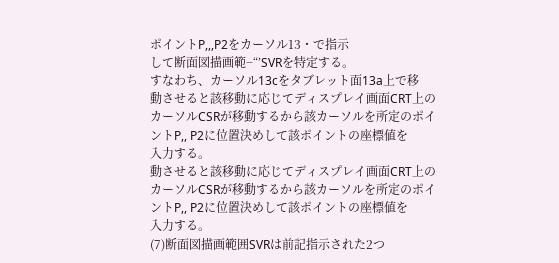ポイントP,,,P2をカーソル13・で指示
して断面図描画範−“’SVRを特定する。
すなわち、カーソル13cをタブレット面13a上で移
動させると該移動に応じてディスプレイ画面CRT上の
カーソルCSRが移動するから該カーソルを所定のポイ
ントP,, P2に位置決めして該ポイントの座標値を
入力する。
動させると該移動に応じてディスプレイ画面CRT上の
カーソルCSRが移動するから該カーソルを所定のポイ
ントP,, P2に位置決めして該ポイントの座標値を
入力する。
(7)断面図描画範囲SVRは前記指示された2つ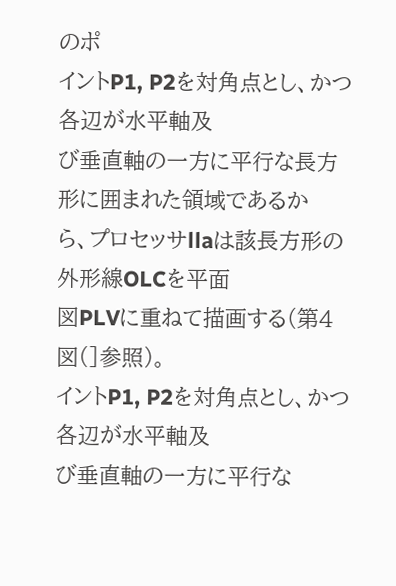のポ
イントP1, P2を対角点とし、かつ各辺が水平軸及
び垂直軸の一方に平行な長方形に囲まれた領域であるか
ら、プロセッサllaは該長方形の外形線OLCを平面
図PLVに重ねて描画する(第4図(]参照)。
イントP1, P2を対角点とし、かつ各辺が水平軸及
び垂直軸の一方に平行な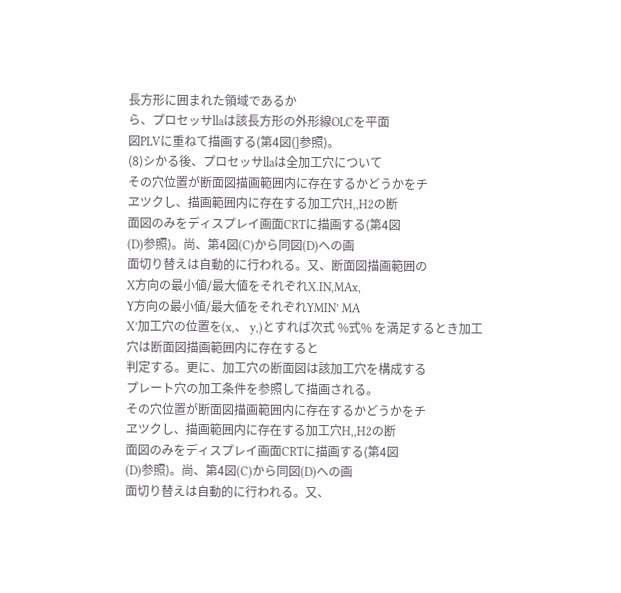長方形に囲まれた領域であるか
ら、プロセッサllaは該長方形の外形線OLCを平面
図PLVに重ねて描画する(第4図(]参照)。
(8)シかる後、プロセッサllaは全加工穴について
その穴位置が断面図描画範囲内に存在するかどうかをチ
ヱツクし、描画範囲内に存在する加工穴H,,H2の断
面図のみをディスプレイ画面CRTに描画する(第4図
(D)参照)。尚、第4図(C)から同図(D)への画
面切り替えは自動的に行われる。又、断面図描画範囲の
X方向の最小値/最大値をそれぞれX.IN,MAx,
Y方向の最小値/最大値をそれぞれYMIN’ MA
X’加工穴の位置を(x,、 y,)とすれば次式 %式% を満足するとき加工穴は断面図描画範囲内に存在すると
判定する。更に、加工穴の断面図は該加工穴を構成する
プレート穴の加工条件を参照して描画される。
その穴位置が断面図描画範囲内に存在するかどうかをチ
ヱツクし、描画範囲内に存在する加工穴H,,H2の断
面図のみをディスプレイ画面CRTに描画する(第4図
(D)参照)。尚、第4図(C)から同図(D)への画
面切り替えは自動的に行われる。又、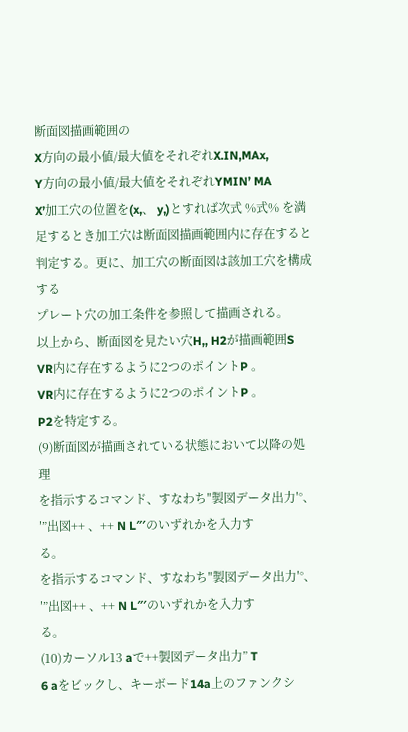断面図描画範囲の
X方向の最小値/最大値をそれぞれX.IN,MAx,
Y方向の最小値/最大値をそれぞれYMIN’ MA
X’加工穴の位置を(x,、 y,)とすれば次式 %式% を満足するとき加工穴は断面図描画範囲内に存在すると
判定する。更に、加工穴の断面図は該加工穴を構成する
プレート穴の加工条件を参照して描画される。
以上から、断面図を見たい穴H,, H2が描画範囲S
VR内に存在するように2つのポイントP 。
VR内に存在するように2つのポイントP 。
P2を特定する。
(9)断面図が描画されている状態において以降の処理
を指示するコマンド、すなわち″製図データ出力′°、
′”出図++ 、++ N L″′のいずれかを入力す
る。
を指示するコマンド、すなわち″製図データ出力′°、
′”出図++ 、++ N L″′のいずれかを入力す
る。
(10)カーソル13 aで++製図データ出力” T
6 aをビックし、キーボード14a上のファンクシ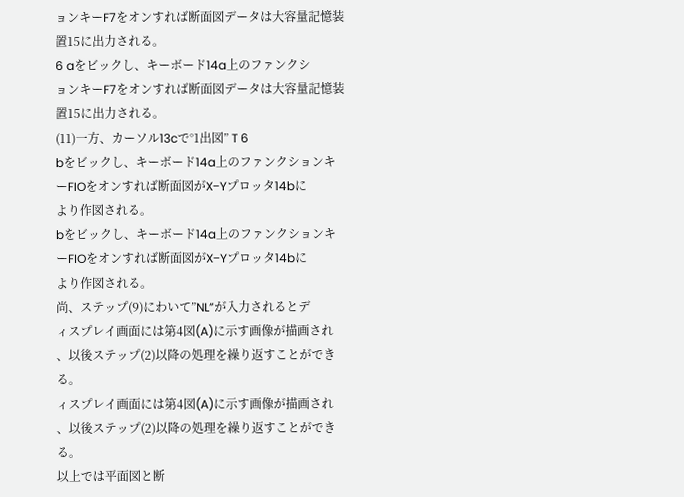ョンキーF7をオンすれば断面図データは大容量記憶装
置15に出力される。
6 aをビックし、キーボード14a上のファンクシ
ョンキーF7をオンすれば断面図データは大容量記憶装
置15に出力される。
(11)一方、カーソル13cで°1出図” T 6
bをビックし、キーボード14a上のファンクションキ
ーFIOをオンすれば断面図がX−Yプロッタ14bに
より作図される。
bをビックし、キーボード14a上のファンクションキ
ーFIOをオンすれば断面図がX−Yプロッタ14bに
より作図される。
尚、ステップ(9)にわいて”NL”が入力されるとデ
ィスプレイ画面には第4図(A)に示す画像が描画され
、以後ステップ(2)以降の処理を繰り返すことができ
る。
ィスプレイ画面には第4図(A)に示す画像が描画され
、以後ステップ(2)以降の処理を繰り返すことができ
る。
以上では平面図と断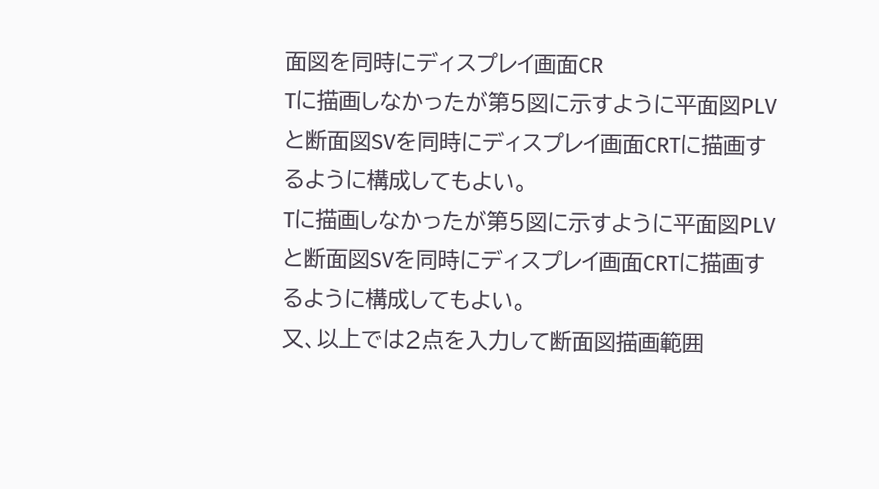面図を同時にディスプレイ画面CR
Tに描画しなかったが第5図に示すように平面図PLV
と断面図SVを同時にディスプレイ画面CRTに描画す
るように構成してもよい。
Tに描画しなかったが第5図に示すように平面図PLV
と断面図SVを同時にディスプレイ画面CRTに描画す
るように構成してもよい。
又、以上では2点を入力して断面図描画範囲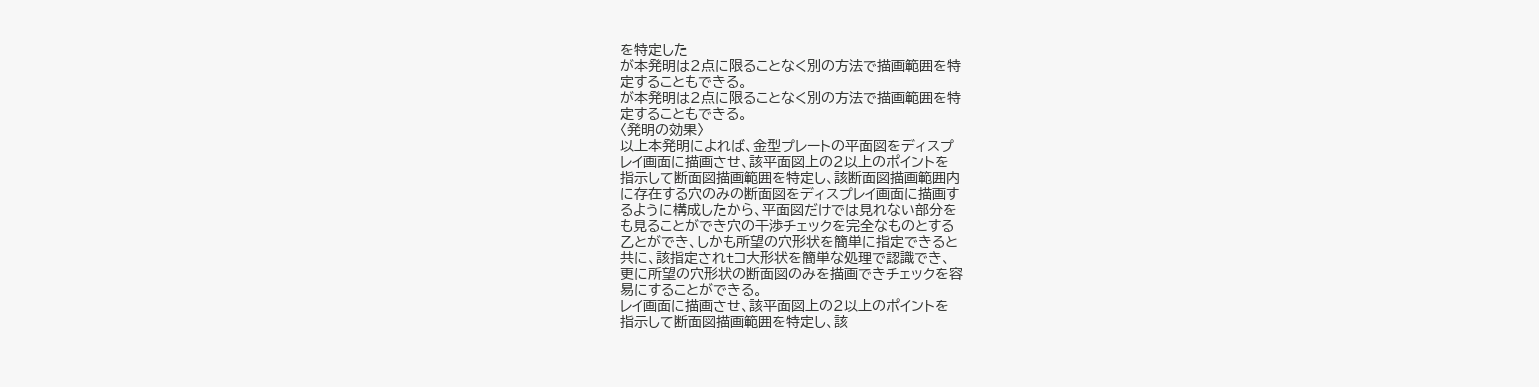を特定した
が本発明は2点に限ることなく別の方法で描画範囲を特
定することもできる。
が本発明は2点に限ることなく別の方法で描画範囲を特
定することもできる。
〈発明の効果〉
以上本発明によれば、金型プレートの平面図をディスプ
レイ画面に描画させ、該平面図上の2以上のポイントを
指示して断面図描画範囲を特定し、該断面図描画範囲内
に存在する穴のみの断面図をディスプレイ画面に描画す
るように構成したから、平面図だけでは見れない部分を
も見ることができ穴の干渉チェックを完全なものとする
乙とができ、しかも所望の穴形状を簡単に指定できると
共に、該指定されtコ大形状を簡単な処理で認識でき、
更に所望の穴形状の断面図のみを描画できチェックを容
易にすることができる。
レイ画面に描画させ、該平面図上の2以上のポイントを
指示して断面図描画範囲を特定し、該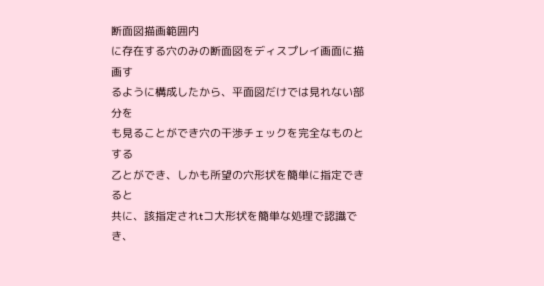断面図描画範囲内
に存在する穴のみの断面図をディスプレイ画面に描画す
るように構成したから、平面図だけでは見れない部分を
も見ることができ穴の干渉チェックを完全なものとする
乙とができ、しかも所望の穴形状を簡単に指定できると
共に、該指定されtコ大形状を簡単な処理で認識でき、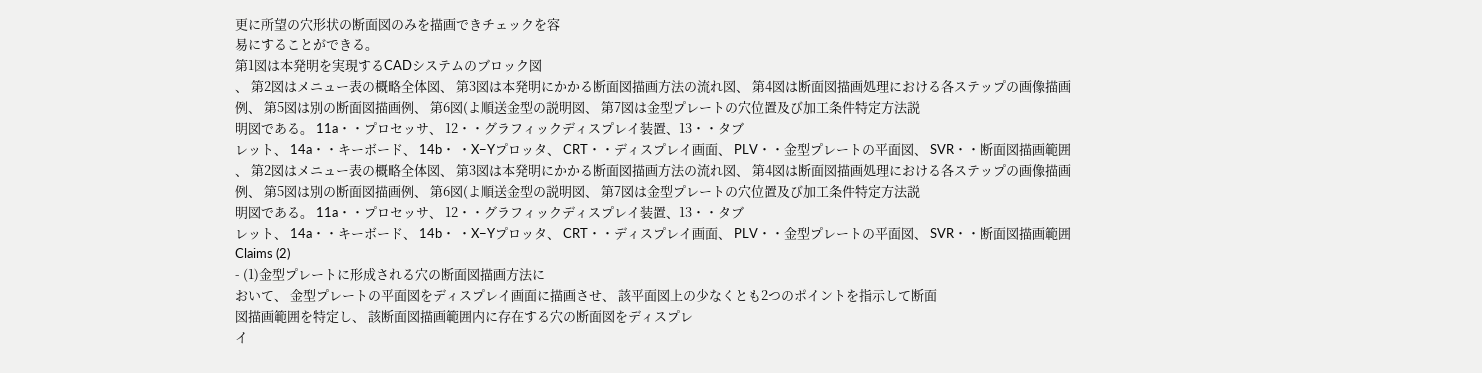更に所望の穴形状の断面図のみを描画できチェックを容
易にすることができる。
第1図は本発明を実現するCADシステムのブロック図
、 第2図はメニュー表の概略全体図、 第3図は本発明にかかる断面図描画方法の流れ図、 第4図は断面図描画処理における各ステップの画像描画
例、 第5図は別の断面図描画例、 第6図(よ順送金型の説明図、 第7図は金型プレートの穴位置及び加工条件特定方法説
明図である。 11a・・プロセッサ、 12・・グラフィックディスプレイ装置、13・・タブ
レット、 14a・・キーボード、 14b・ ・X−Yプロッタ、 CRT・・ディスプレイ画面、 PLV・・金型プレートの平面図、 SVR・・断面図描画範囲
、 第2図はメニュー表の概略全体図、 第3図は本発明にかかる断面図描画方法の流れ図、 第4図は断面図描画処理における各ステップの画像描画
例、 第5図は別の断面図描画例、 第6図(よ順送金型の説明図、 第7図は金型プレートの穴位置及び加工条件特定方法説
明図である。 11a・・プロセッサ、 12・・グラフィックディスプレイ装置、13・・タブ
レット、 14a・・キーボード、 14b・ ・X−Yプロッタ、 CRT・・ディスプレイ画面、 PLV・・金型プレートの平面図、 SVR・・断面図描画範囲
Claims (2)
- (1)金型プレートに形成される穴の断面図描画方法に
おいて、 金型プレートの平面図をディスプレイ画面に描画させ、 該平面図上の少なくとも2つのポイントを指示して断面
図描画範囲を特定し、 該断面図描画範囲内に存在する穴の断面図をディスプレ
イ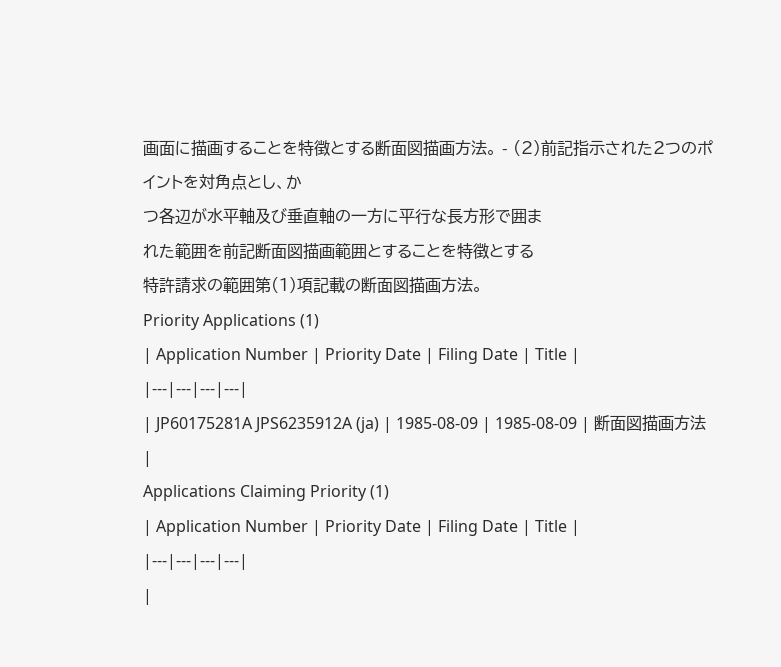画面に描画することを特徴とする断面図描画方法。 - (2)前記指示された2つのポイントを対角点とし、か
つ各辺が水平軸及び垂直軸の一方に平行な長方形で囲ま
れた範囲を前記断面図描画範囲とすることを特徴とする
特許請求の範囲第(1)項記載の断面図描画方法。
Priority Applications (1)
| Application Number | Priority Date | Filing Date | Title |
|---|---|---|---|
| JP60175281A JPS6235912A (ja) | 1985-08-09 | 1985-08-09 | 断面図描画方法 |
Applications Claiming Priority (1)
| Application Number | Priority Date | Filing Date | Title |
|---|---|---|---|
|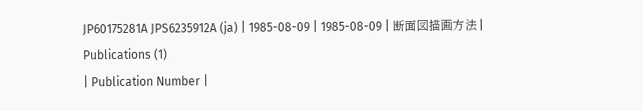JP60175281A JPS6235912A (ja) | 1985-08-09 | 1985-08-09 | 断面図描画方法 |
Publications (1)
| Publication Number |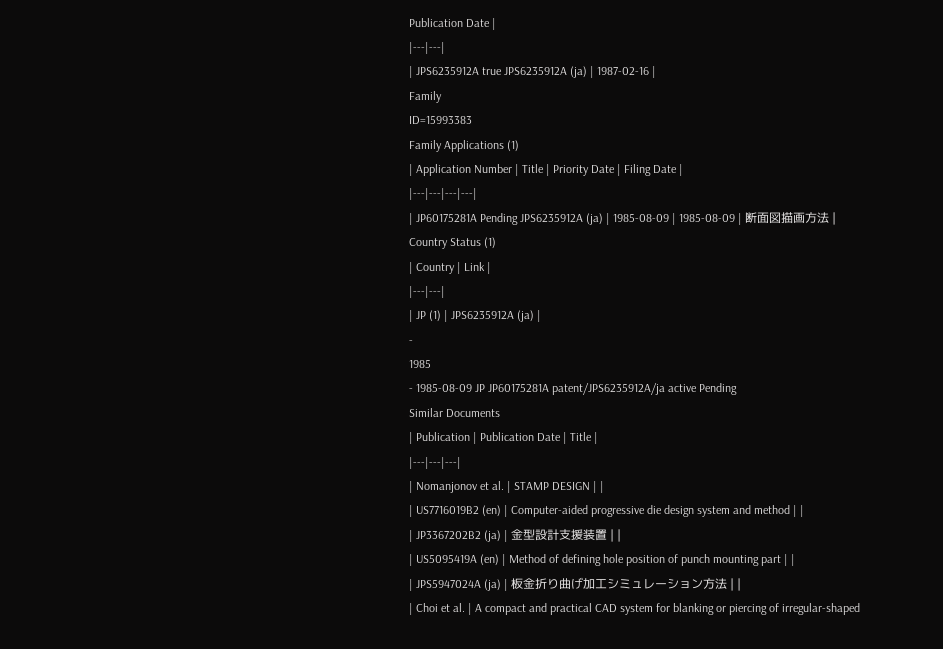Publication Date |
|---|---|
| JPS6235912A true JPS6235912A (ja) | 1987-02-16 |
Family
ID=15993383
Family Applications (1)
| Application Number | Title | Priority Date | Filing Date |
|---|---|---|---|
| JP60175281A Pending JPS6235912A (ja) | 1985-08-09 | 1985-08-09 | 断面図描画方法 |
Country Status (1)
| Country | Link |
|---|---|
| JP (1) | JPS6235912A (ja) |
-
1985
- 1985-08-09 JP JP60175281A patent/JPS6235912A/ja active Pending
Similar Documents
| Publication | Publication Date | Title |
|---|---|---|
| Nomanjonov et al. | STAMP DESIGN | |
| US7716019B2 (en) | Computer-aided progressive die design system and method | |
| JP3367202B2 (ja) | 金型設計支援装置 | |
| US5095419A (en) | Method of defining hole position of punch mounting part | |
| JPS5947024A (ja) | 板金折り曲げ加工シミュレーション方法 | |
| Choi et al. | A compact and practical CAD system for blanking or piercing of irregular-shaped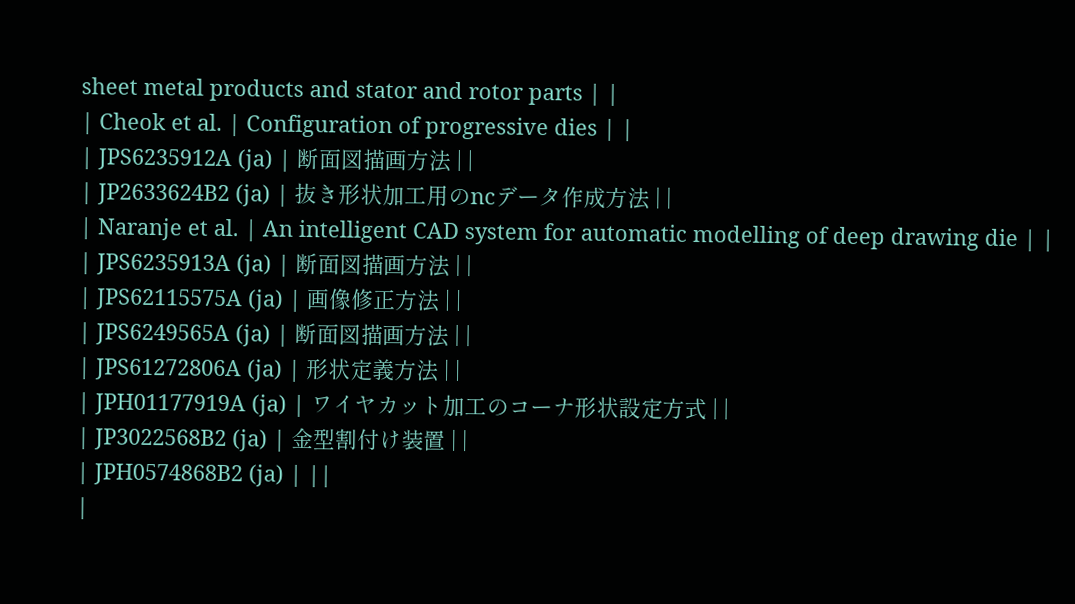sheet metal products and stator and rotor parts | |
| Cheok et al. | Configuration of progressive dies | |
| JPS6235912A (ja) | 断面図描画方法 | |
| JP2633624B2 (ja) | 抜き形状加工用のncデータ作成方法 | |
| Naranje et al. | An intelligent CAD system for automatic modelling of deep drawing die | |
| JPS6235913A (ja) | 断面図描画方法 | |
| JPS62115575A (ja) | 画像修正方法 | |
| JPS6249565A (ja) | 断面図描画方法 | |
| JPS61272806A (ja) | 形状定義方法 | |
| JPH01177919A (ja) | ワイヤカット加工のコーナ形状設定方式 | |
| JP3022568B2 (ja) | 金型割付け装置 | |
| JPH0574868B2 (ja) | ||
|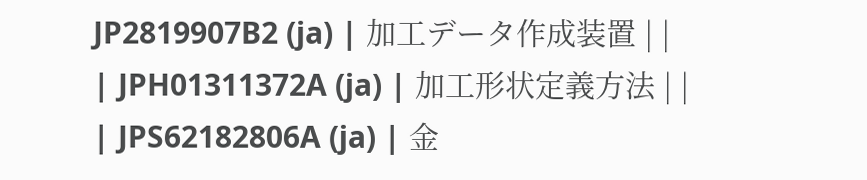JP2819907B2 (ja) | 加工データ作成装置 | |
| JPH01311372A (ja) | 加工形状定義方法 | |
| JPS62182806A (ja) | 金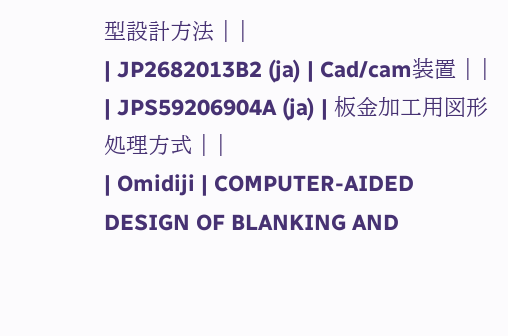型設計方法 | |
| JP2682013B2 (ja) | Cad/cam装置 | |
| JPS59206904A (ja) | 板金加工用図形処理方式 | |
| Omidiji | COMPUTER-AIDED DESIGN OF BLANKING AND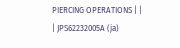PIERCING OPERATIONS | |
| JPS62232005A (ja)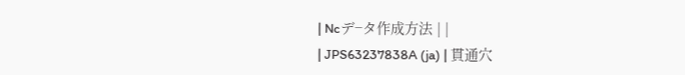| Ncデ−タ作成方法 | |
| JPS63237838A (ja) | 貫通穴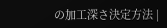の加工深さ決定方法 |